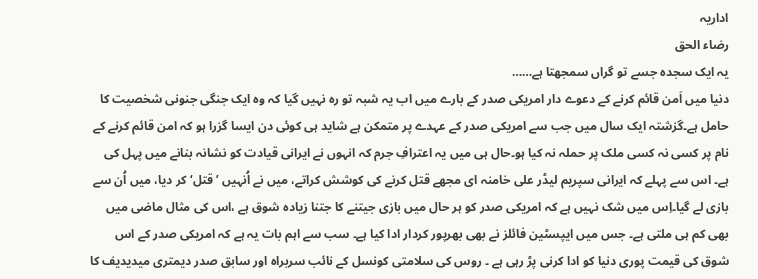اداریہ
رضاء الحق
یہ ایک سجدہ جسے تو گراں سمجھتا ہے……
دنیا میں اَمن قائم کرنے کے دعوے دار امریکی صدر کے بارے میں اب یہ شبہ تو رہ نہیں گیا کہ وہ ایک جنگی جنونی شخصیت کا حامل ہے۔گزشتہ ایک سال میں جب سے امریکی صدر کے عہدے پر متمکن ہے شاید ہی کوئی دن ایسا گزرا ہو کہ امن قائم کرنے کے نام پر کسی نہ کسی ملک پر حملہ نہ کیا ہو۔حال ہی میں یہ اعترافِ جرم کہ انہوں نے ایرانی قیادت کو نشانہ بنانے میں پہل کی ہے۔ اس سے پہلے کہ ایرانی سپریم لیڈر علی خامنہ ای مجھے قتل کرنے کی کوشش کراتے، میں نے اُنہیں ’قتل‘ کر دیا، میں اُن سے بازی لے گیا۔اِس میں شک نہیں ہے کہ امریکی صدر کو ہر حال میں بازی جیتنے کا جتنا زیادہ شوق ہے ،اس کی مثال ماضی میں بھی کم ہی ملتی ہے۔ جس میں ایپسٹین فائلز نے بھی بھرپور کردار ادا کیا ہے۔ سب سے اہم بات یہ ہے کہ امریکی صدر کے اس شوق کی قیمت پوری دنیا کو ادا کرنی پڑ رہی ہے ۔ روس کی سلامتی کونسل کے نائب سربراہ اور سابق صدر دیمتری میدیدیف کا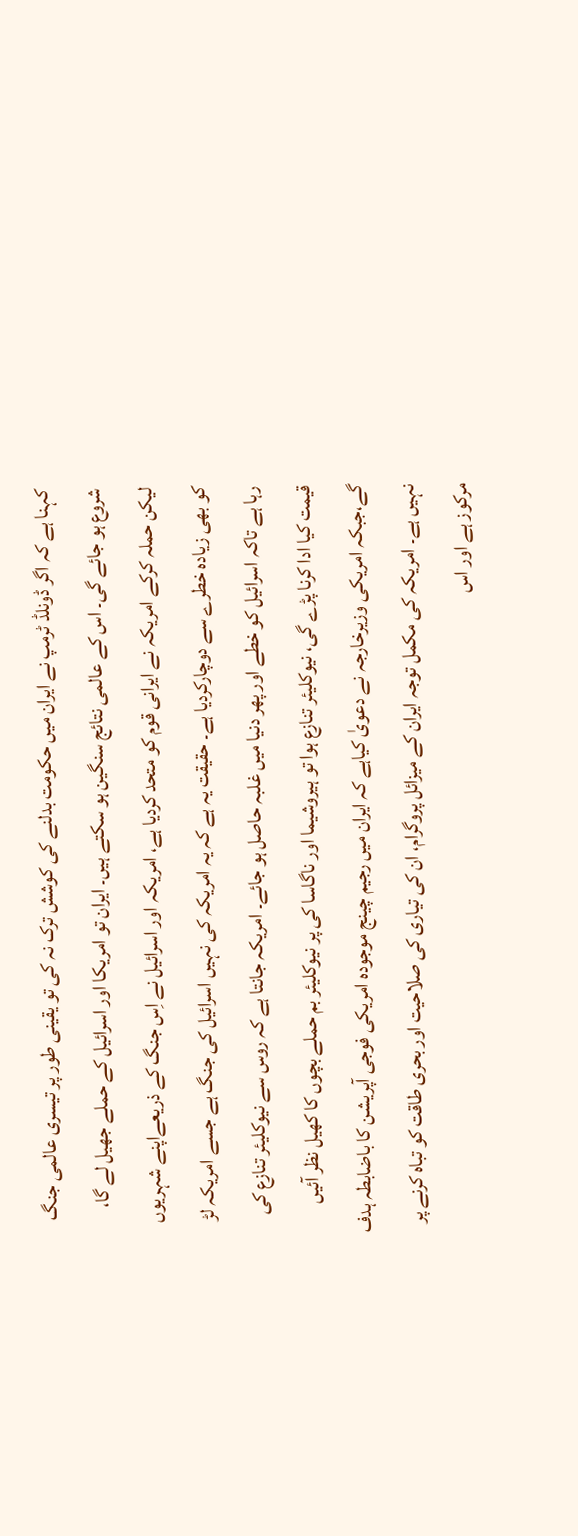کہنا ہے کہ اگر ڈونلڈ ٹرمپ نے ایران میں حکومت بدلنے کی کوشش ترک نہ کی تو یقینی طور پر تیسری عالمی جنگ شروع ہو جائے گی۔ اس کے عالمی نتائج سنگین ہو سکتے ہیں۔ ایران تو امریکا اور اسرائیل کے حملے جھیل لے گا، لیکن حملہ کرکے امریکہ نے ایرانی قوم کو متحد کردیا ہے، امریکہ اور اسرائیل نے اِس جنگ کے ذریعےاپنے شہریوں کو بھی زیادہ خطرے سے دوچارکردیا ہے۔ حقیقت یہ ہے کہ یہ امریکہ کی نہیں اسرائیل کی جنگ ہے جسے امریکہ لڑ رہا ہے تاکہ اسرائیل کو خطے اور پھر دنیا میں غلبہ حاصل ہو جائے۔ امریکہ جانتا ہے کہ روس سے نیوکلیئر تنازع کی قیمت کیا ادا کرنا پڑے گی، نیوکلیئر تنازع ہوا تو ہیروشیما اور ناگاسا کی پر نیوکلیئر بم حملے بچوں کا کھیل نظر آئیں گے،جبکہ امریکی وزیرخارجہ نے دعویٰ کیاہے کہ ایران میں رجیم چینج موجودہ امریکی فوجی آپریشن کا باضابطہ ہدف نہیں ہے۔ امریکہ کی مکمل توجہ ایران کے میزائل پروگرام، ان کی تیاری کی صلاحیت اور بحری طاقت کو تباہ کرنے پر مرکوز ہے اور اس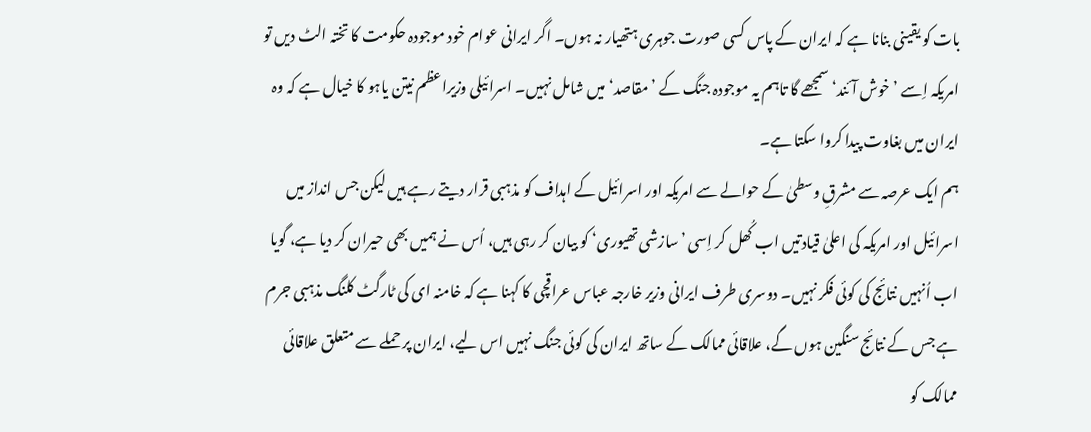بات کو یقینی بنانا ہے کہ ایران کے پاس کسی صورت جوہری ہتھیار نہ ہوں۔ اگر ایرانی عوام خود موجودہ حکومت کا تختہ الٹ دیں تو امریکہ اِسے ’خوش آئند‘ سمجھے گا تاہم یہ موجودہ جنگ کے ’مقاصد‘ میں شامل نہیں۔ اسرائیلی وزیراعظم نیتن یاہو کا خیال ہے کہ وہ ایران میں بغاوت پیدا کروا سکتا ہے۔
ہم ایک عرصہ سے مشرقِ وسطیٰ کے حوالے سے امریکہ اور اسرائیل کے اہداف کو مذہبی قرار دیتے رہے ہیں لیکن جس انداز میں اسرائیل اور امریکہ کی اعلیٰ قیادتیں اب کُھل کر اِسی ’سازشی تھیوری‘ کو بیان کر رہی ہیں، اُس نے ہمیں بھی حیران کر دیا ہے، گویا اب اُنہیں نتائج کی کوئی فکر نہیں۔ دوسری طرف ایرانی وزیر خارجہ عباس عراقچی کا کہنا ہے کہ خامنہ ای کی ٹارگٹ کلنگ مذہبی جرم ہے جس کے نتائج سنگین ہوں گے، علاقائی ممالک کے ساتھ ایران کی کوئی جنگ نہیں اس لیے، ایران پر حملے سے متعلق علاقائی ممالک کو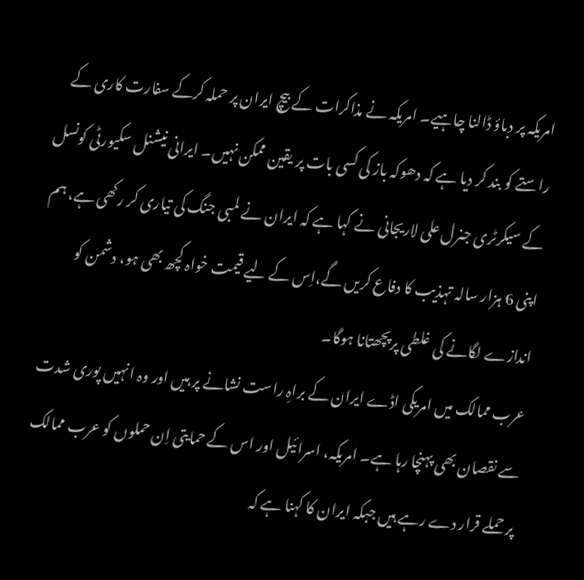امریکہ پر دباؤ ڈالنا چاہیے۔ امریکہ نے مذاکرات کے بیچ ایران پر حملہ کرکے سفارت کاری کے راستے کو بند کر دیا ہے کہ دھوکہ باز کی کسی بات پر یقین ممکن نہیں۔ ایرانی نیشنل سکیورٹی کونسل کے سیکرٹری جنرل علی لاریجانی نے کہا ہے کہ ایران نے لمبی جنگ کی تیاری کر رکھی ہے، ہم اپنی 6 ہزار سالہ تہذیب کا دفاع کریں گے،اِس کے لیے قیمت خواہ کچھ بھی ہو، دشمن کو اندازے لگانے کی غلطی پرپچھتانا ہوگا۔
عرب ممالک میں امریکی اڈے ایران کے براہِ راست نشانے پر ہیں اور وہ انہیں پوری شدت سے نقصان بھی پہنچا رہا ہے۔ امریکہ، اسرائیل اور اس کے حمایتی اِن حملوں کو عرب ممالک پر حملے قرار دے رہے ہیں جبکہ ایران کا کہنا ہے کہ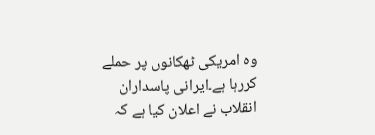وہ امریکی ٹھکانوں پر حملے کررہا ہے۔ایرانی پاسداران انقلاب نے اعلان کیا ہے کہ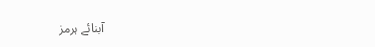آبنائے ہرمز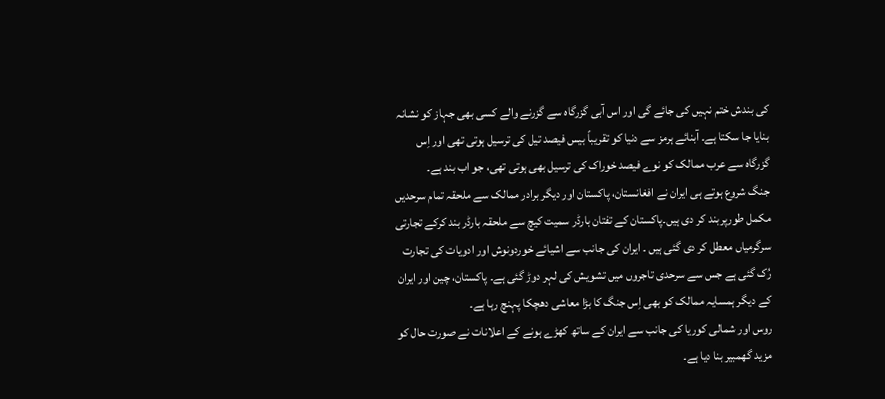کی بندش ختم نہیں کی جائے گی اور اس آبی گزرگاہ سے گزرنے والے کسی بھی جہاز کو نشانہ بنایا جا سکتا ہے۔ آبنائے ہرمز سے دنیا کو تقریباً بیس فیصد تیل کی ترسیل ہوتی تھی اور اِس گزرگاہ سے عرب ممالک کو نوے فیصد خوراک کی ترسیل بھی ہوتی تھی، جو اب بند ہے۔
جنگ شروع ہوتے ہی ایران نے افغانستان، پاکستان اور دیگر برادر ممالک سے ملحقہ تمام سرحدیں مکمل طورپربند کر دی ہیں۔پاکستان کے تفتان بارڈر سمیت کیچ سے ملحقہ بارڈر بند کرکے تجارتی سرگرمیاں معطل کر دی گئی ہیں ۔ ایران کی جانب سے اشیائے خوردونوش اور ادویات کی تجارت رُک گئی ہے جس سے سرحدی تاجروں میں تشویش کی لہر دوڑ گئی ہے۔ پاکستان، چین اور ایران کے دیگر ہمسایہ ممالک کو بھی اِس جنگ کا بڑا معاشی دھچکا پہنچ رہا ہے۔
روس اور شمالی کوریا کی جانب سے ایران کے ساتھ کھڑے ہونے کے اعلانات نے صورت حال کو مزید گھمبیر بنا دیا ہے۔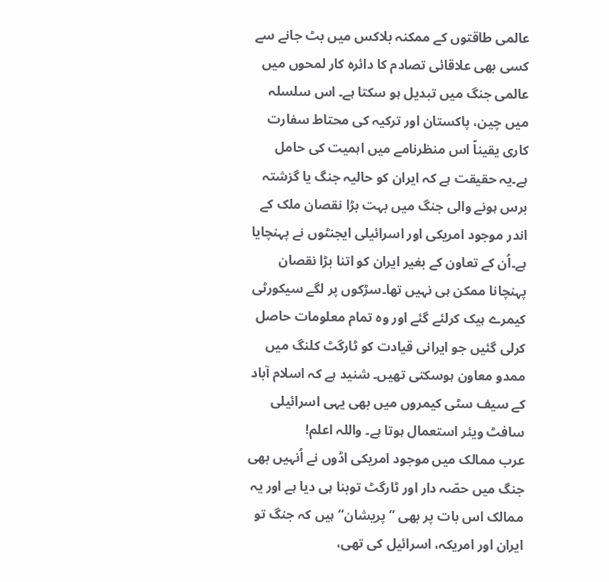عالمی طاقتوں کے ممکنہ بلاکس میں بٹ جانے سے کسی بھی علاقائی تصادم کا دائرہ کار لمحوں میں عالمی جنگ میں تبدیل ہو سکتا ہے۔ اس سلسلہ میں چین، پاکستان اور ترکیہ کی محتاط سفارت کاری یقیناً اس منظرنامے میں اہمیت کی حامل ہے۔یہ حقیقت ہے کہ ایران کو حالیہ جنگ یا گزشتہ برس ہونے والی جنگ میں بہت بڑا نقصان ملک کے اندر موجود امریکی اور اسرائیلی ایجنٹوں نے پہنچایا ہے۔اُن کے تعاون کے بغیر ایران کو اتنا بڑا نقصان پہنچانا ممکن ہی نہیں تھا۔سڑکوں پر لگے سیکورٹی کیمرے ہیک کرلئے گئے اور وہ تمام معلومات حاصل کرلی گئیں جو ایرانی قیادت کو ٹارگٹ کلنگ میں ممدو معاون ہوسکتی تھیں۔ شنید ہے کہ اسلام آباد کے سیف سٹی کیمروں میں بھی یہی اسرائیلی سافٹ ویئر استعمال ہوتا ہے۔ واللہ اعلم!
عرب ممالک میں موجود امریکی اڈوں نے اُنہیں بھی جنگ میں حصّہ دار اور ٹارگٹ توبنا ہی دیا ہے اور یہ ممالک اس بات پر بھی ’’پریشان‘‘ ہیں کہ جنگ تو ایران اور امریکہ، اسرائیل کی تھی،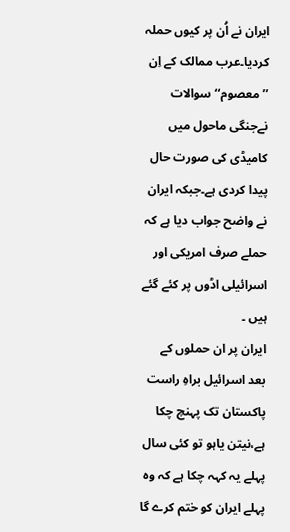ایران نے اُن پر کیوں حملہ کردیا۔عرب ممالک کے اِن ’’معصوم‘‘ سوالات نےجنگی ماحول میں کامیڈی کی صورت حال پیدا کردی ہے۔جبکہ ایران نے واضح جواب دیا ہے کہ حملے صرف امریکی اور اسرائیلی اڈوں پر کئے گئے ہیں ۔
ایران پر ان حملوں کے بعد اسرائیل براہِ راست پاکستان تک پہنچ چکا ہے،نیتن یاہو تو کئی سال پہلے یہ کہہ چکا ہے کہ وہ پہلے ایران کو ختم کرے گا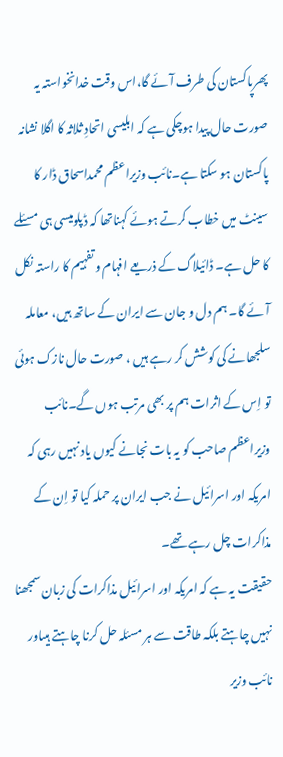پھرپاکستان کی طرف آئے گا،اس وقت خدانخواستہ یہ صورت حال پیدا ہوچکی ہے کہ ابلیسی اتحادِ ثلاثہ کا اگلا نشانہ پاکستان ہو سکتا ہے۔نائب وزیراعظم محمداسحاق ڈار کا سینٹ میں خطاب کرتے ہوئے کہناتھا کہ ڈپلومیسی ہی مسئلے کا حل ہے۔ ڈائیلاگ کے ذریعے افہام و تفہیم کا راستہ نکل آئے گا۔ ہم دل و جان سے ایران کے ساتھ ہیں، معاملہ سلجھانے کی کوشش کر رہے ہیں ، صورت حال نازک ہوئی تو اِس کے اثرات ہم پر بھی مرتب ہوں گے۔نائب وزیراعظم صاحب کو یہ بات نجانے کیوں یاد نہیں رہی کہ امریکہ اور اسرائیل نے جب ایران پر حملہ کیا تو اِن کے مذاکرات چل رہے تھے۔
حقیقت یہ ہے کہ امریکہ اور اسرائیل مذاکرات کی زبان سمجھنا نہیں چاہتے بلکہ طاقت سے ہر مسئلہ حل کرنا چاہتے ہیںاور نائب وزیر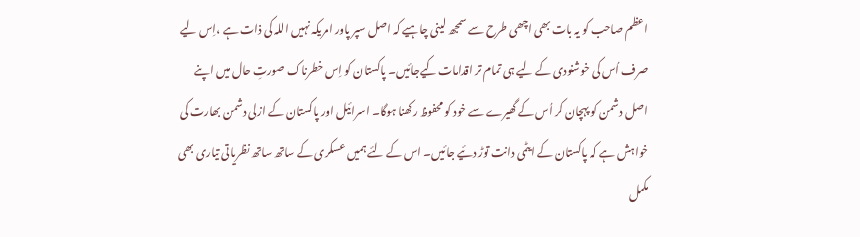اعظم صاحب کو یہ بات بھی اچھی طرح سے سمجھ لینی چاہیے کہ اصل سپر پاور امریکہ نہیں اللہ کی ذات ہے ،اِس لیے صرف اُس کی خوشنودی کے لیے ہی تمام تر اقدامات کیےجائیں۔ پاکستان کو اِس خطرناک صورتِ حال میں اپنے اصل دشمن کو پہچان کر اُس کے گھیرے سے خود کو محفوظ رکھنا ہوگا۔ اسرائیل اور پاکستان کے ازلی دشمن بھارت کی خواہش ہے کہ پاکستان کے ایٹمی دانت توڑ دئیے جائیں۔ اس کے لئے ہمیں عسکری کے ساتھ ساتھ نظریاتی تیاری بھی مکمل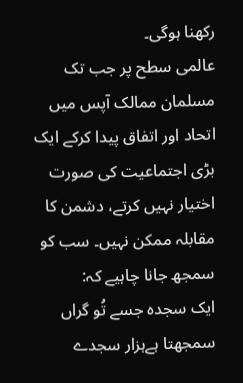رکھنا ہوگی۔
عالمی سطح پر جب تک مسلمان ممالک آپس میں اتحاد اور اتفاق پیدا کرکے ایک بڑی اجتماعیت کی صورت اختیار نہیں کرتے، دشمن کا مقابلہ ممکن نہیں۔ سب کو سمجھ جانا چاہیے کہ:
ایک سجدہ جسے تُو گراں سمجھتا ہےہزار سجدے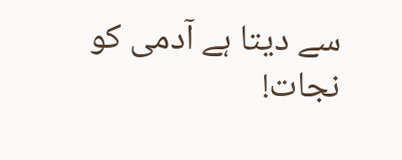سے دیتا ہے آدمی کو نجات!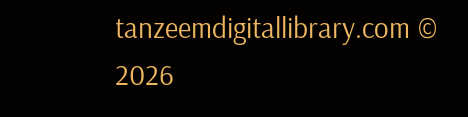tanzeemdigitallibrary.com © 2026